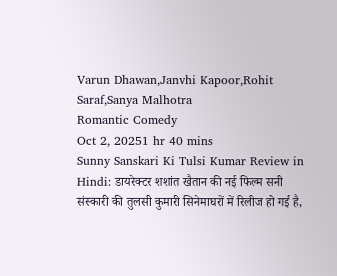Varun Dhawan,Janvhi Kapoor,Rohit Saraf,Sanya Malhotra
Romantic Comedy
Oct 2, 20251 hr 40 mins
Sunny Sanskari Ki Tulsi Kumar Review in Hindi: डायरेक्टर शशांत खैतान की नई फिल्म सनी संस्कारी की तुलसी कुमारी सिनेमाघरों में रिलीज हो गई है,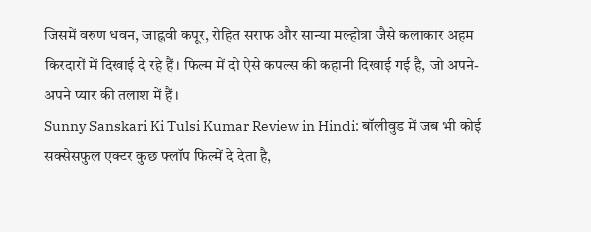जिसमें वरुण धवन, जाह्नवी कपूर, रोहित सराफ और सान्या मल्होत्रा जैसे कलाकार अहम किरदारों में दिखाई दे रहे हैं। फिल्म में दो ऐसे कपल्स की कहानी दिखाई गई है, जो अपने-अपने प्यार की तलाश में हैं।
Sunny Sanskari Ki Tulsi Kumar Review in Hindi: बॉलीवुड में जब भी कोई सक्सेसफुल एक्टर कुछ फ्लॉप फिल्में दे देता है,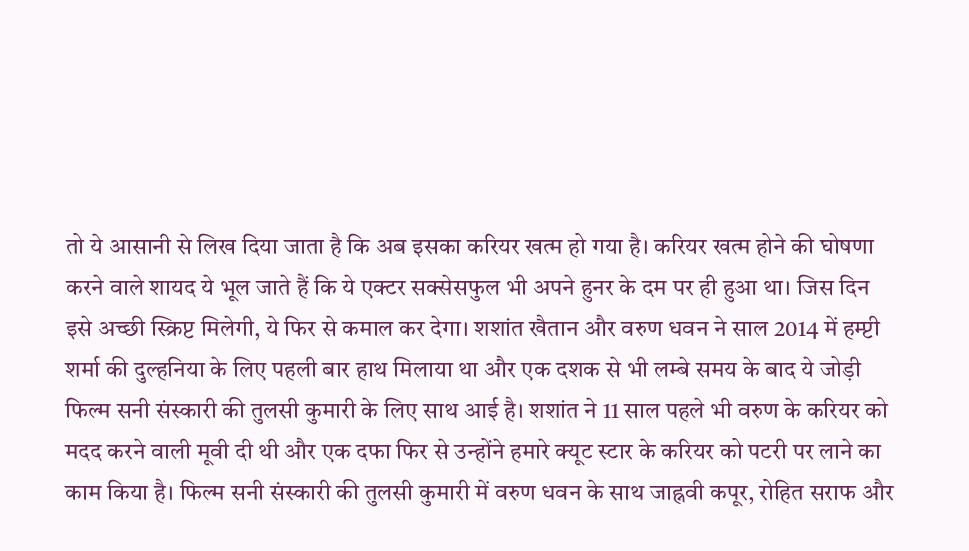तो ये आसानी से लिख दिया जाता है कि अब इसका करियर खत्म हो गया है। करियर खत्म होने की घोषणा करने वाले शायद ये भूल जाते हैं कि ये एक्टर सक्सेसफुल भी अपने हुनर के दम पर ही हुआ था। जिस दिन इसे अच्छी स्क्रिप्ट मिलेगी, ये फिर से कमाल कर देगा। शशांत खैतान और वरुण धवन ने साल 2014 में हम्प्टी शर्मा की दुल्हनिया के लिए पहली बार हाथ मिलाया था और एक दशक से भी लम्बे समय के बाद ये जोड़ी फिल्म सनी संस्कारी की तुलसी कुमारी के लिए साथ आई है। शशांत ने 11 साल पहले भी वरुण के करियर को मदद करने वाली मूवी दी थी और एक दफा फिर से उन्होंने हमारे क्यूट स्टार के करियर को पटरी पर लाने का काम किया है। फिल्म सनी संस्कारी की तुलसी कुमारी में वरुण धवन के साथ जाह्नवी कपूर, रोहित सराफ और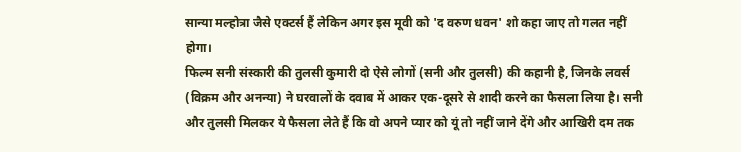सान्या मल्होत्रा जैसे एक्टर्स हैं लेकिन अगर इस मूवी को 'द वरुण धवन' शो कहा जाए तो गलत नहीं होगा।
फिल्म सनी संस्कारी की तुलसी कुमारी दो ऐसे लोगों (सनी और तुलसी) की कहानी है, जिनके लवर्स (विक्रम और अनन्या) ने घरवालों के दवाब में आकर एक-दूसरे से शादी करने का फैसला लिया है। सनी और तुलसी मिलकर ये फैसला लेते हैं कि वो अपने प्यार को यूं तो नहीं जाने देंगे और आखिरी दम तक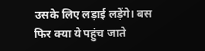उसके लिए लड़ाई लड़ेंगे। बस फिर क्या ये पहुंच जाते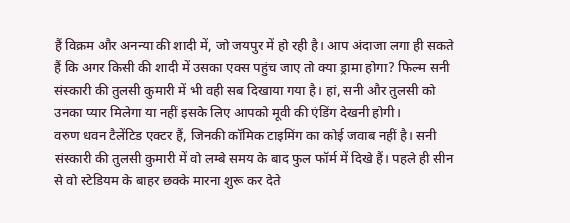हैं विक्रम और अनन्या की शादी में, जो जयपुर में हो रही है। आप अंदाजा लगा ही सकते हैं कि अगर किसी की शादी में उसका एक्स पहुंच जाए तो क्या ड्रामा होगा? फिल्म सनी संस्कारी की तुलसी कुमारी में भी वही सब दिखाया गया है। हां, सनी और तुलसी को उनका प्यार मिलेगा या नहीं इसके लिए आपको मूवी की एंडिंग देखनी होगी।
वरुण धवन टैलेंटिड एक्टर हैं, जिनकी कॉमिक टाइमिंग का कोई जवाब नहीं है। सनी संस्कारी की तुलसी कुमारी में वो लम्बे समय के बाद फुल फॉर्म में दिखे हैं। पहले ही सीन से वो स्टेडियम के बाहर छक्के मारना शुरू कर देते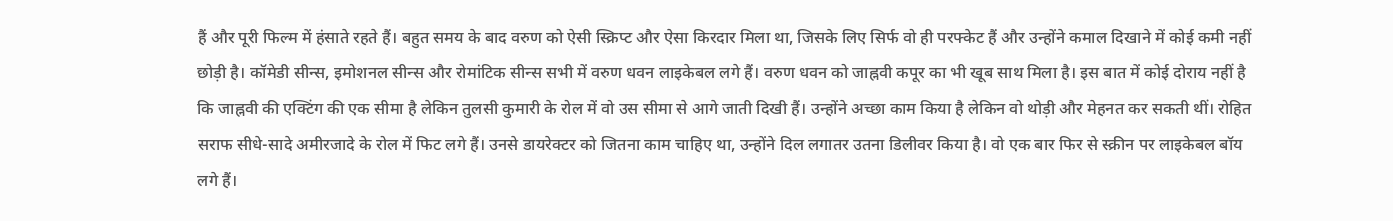हैं और पूरी फिल्म में हंसाते रहते हैं। बहुत समय के बाद वरुण को ऐसी स्क्रिप्ट और ऐसा किरदार मिला था, जिसके लिए सिर्फ वो ही परफ्केट हैं और उन्होंने कमाल दिखाने में कोई कमी नहीं छोड़ी है। कॉमेडी सीन्स, इमोशनल सीन्स और रोमांटिक सीन्स सभी में वरुण धवन लाइकेबल लगे हैं। वरुण धवन को जाह्नवी कपूर का भी खूब साथ मिला है। इस बात में कोई दोराय नहीं है कि जाह्नवी की एक्टिंग की एक सीमा है लेकिन तुलसी कुमारी के रोल में वो उस सीमा से आगे जाती दिखी हैं। उन्होंने अच्छा काम किया है लेकिन वो थोड़ी और मेहनत कर सकती थीं। रोहित सराफ सीधे-सादे अमीरजादे के रोल में फिट लगे हैं। उनसे डायरेक्टर को जितना काम चाहिए था, उन्होंने दिल लगातर उतना डिलीवर किया है। वो एक बार फिर से स्क्रीन पर लाइकेबल बॉय लगे हैं।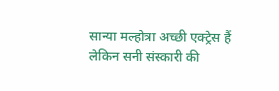सान्या मल्होत्रा अच्छी एक्ट्रेस हैं लेकिन सनी संस्कारी की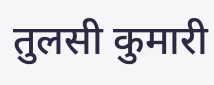तुलसी कुमारी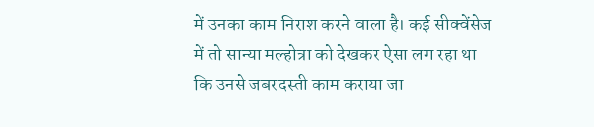में उनका काम निराश करने वाला है। कई सीक्वेंसेज में तो सान्या मल्होत्रा को देखकर ऐसा लग रहा था कि उनसे जबरदस्ती काम कराया जा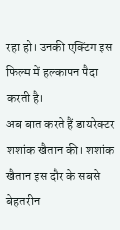रहा हो। उनकी एक्टिंग इस फिल्म में हल्कापन पैदा करती है।
अब बात करते हैं डायरेक्टर शशांक खैतान की। शशांक खैतान इस दौर के सबसे बेहतरीन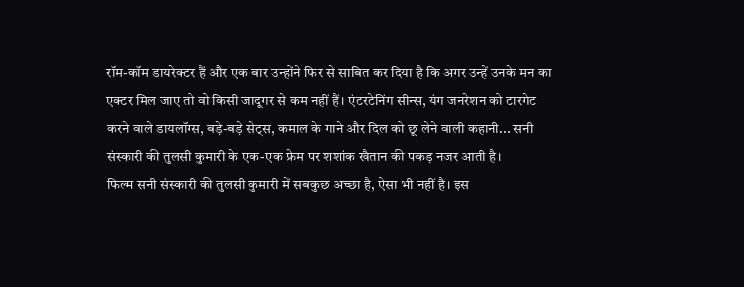रॉम-कॉम डायरेक्टर हैं और एक बार उन्होंने फिर से साबित कर दिया है कि अगर उन्हें उनके मन का एक्टर मिल जाए तो वो किसी जादूगर से कम नहीं हैं। एंटरटेनिंग सीन्स, यंग जनरेशन को टारगेट करने वाले डायलॉग्स, बड़े-बड़े सेट्स, कमाल के गाने और दिल को छू लेने वाली कहानी... सनी संस्कारी की तुलसी कुमारी के एक-एक फ्रेम पर शशांक खैतान की पकड़ नजर आती है।
फिल्म सनी संस्कारी की तुलसी कुमारी में सबकुछ अच्छा है, ऐसा भी नहीं है। इस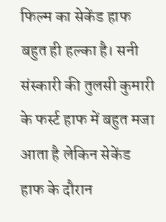फिल्म का सेकेंड हाफ बहुत ही हल्का है। सनी संस्कारी की तुलसी कुमारी के फर्स्ट हाफ में बहुत मजा आता है लेकिन सेकेंड हाफ के दौरान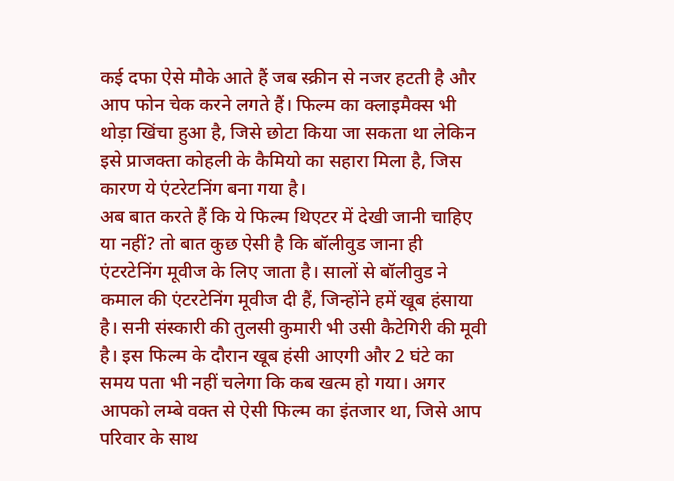कई दफा ऐसे मौके आते हैं जब स्क्रीन से नजर हटती है और आप फोन चेक करने लगते हैं। फिल्म का क्लाइमैक्स भी थोड़ा खिंचा हुआ है, जिसे छोटा किया जा सकता था लेकिन इसे प्राजक्ता कोहली के कैमियो का सहारा मिला है, जिस कारण ये एंटरेटनिंग बना गया है।
अब बात करते हैं कि ये फिल्म थिएटर में देखी जानी चाहिए या नहीं? तो बात कुछ ऐसी है कि बॉलीवुड जाना ही एंटरटेनिंग मूवीज के लिए जाता है। सालों से बॉलीवुड ने कमाल की एंटरटेनिंग मूवीज दी हैं, जिन्होंने हमें खूब हंसाया है। सनी संस्कारी की तुलसी कुमारी भी उसी कैटेगिरी की मूवी है। इस फिल्म के दौरान खूब हंसी आएगी और 2 घंटे का समय पता भी नहीं चलेगा कि कब खत्म हो गया। अगर आपको लम्बे वक्त से ऐसी फिल्म का इंतजार था, जिसे आप परिवार के साथ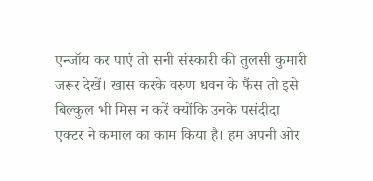एन्जॉय कर पाएं तो सनी संस्कारी की तुलसी कुमारी जरूर देखें। खास करके वरुण धवन के फैंस तो इसे बिल्कुल भी मिस न करें क्योंकि उनके पसंदीदा एक्टर ने कमाल का काम किया है। हम अपनी ओर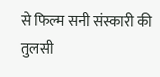से फिल्म सनी संस्कारी की तुलसी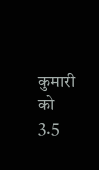कुमारी को 3.5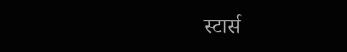स्टार्स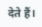देते हैं।